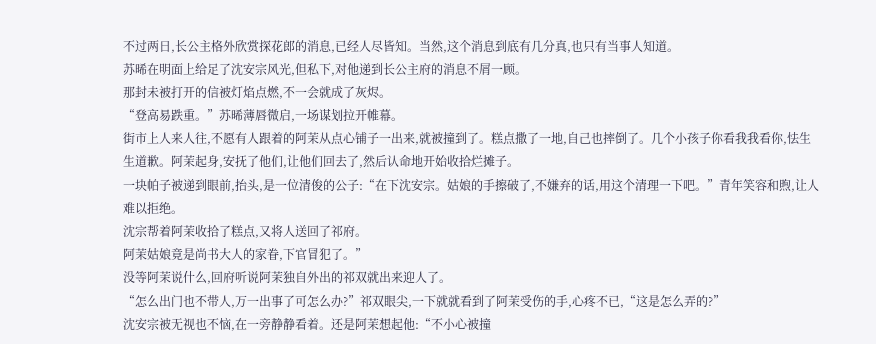不过两日,长公主格外欣赏探花郎的消息,已经人尽皆知。当然,这个消息到底有几分真,也只有当事人知道。
苏晞在明面上给足了沈安宗风光,但私下,对他递到长公主府的消息不屑一顾。
那封未被打开的信被灯焰点燃,不一会就成了灰烬。
“登高易跌重。”苏晞薄唇微启,一场谋划拉开帷幕。
街市上人来人往,不愿有人跟着的阿茉从点心铺子一出来,就被撞到了。糕点撒了一地,自己也摔倒了。几个小孩子你看我我看你,怯生生道歉。阿茉起身,安抚了他们,让他们回去了,然后认命地开始收拾烂摊子。
一块帕子被递到眼前,抬头,是一位清俊的公子:“在下沈安宗。姑娘的手擦破了,不嫌弃的话,用这个清理一下吧。”青年笑容和煦,让人难以拒绝。
沈宗帮着阿茉收拾了糕点,又将人送回了祁府。
阿茉姑娘竟是尚书大人的家眷,下官冒犯了。”
没等阿茉说什么,回府听说阿茉独自外出的祁双就出来迎人了。
“怎么出门也不带人,万一出事了可怎么办?”祁双眼尖,一下就就看到了阿茉受伤的手,心疼不已,“这是怎么弄的?”
沈安宗被无视也不恼,在一旁静静看着。还是阿茉想起他:“不小心被撞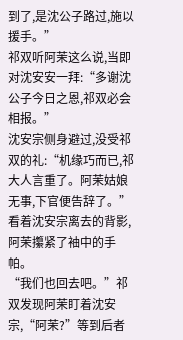到了,是沈公子路过,施以援手。”
祁双听阿茉这么说,当即对沈安安一拜:“多谢沈公子今日之恩,祁双必会相报。”
沈安宗侧身避过,没受祁双的礼:“机缘巧而已,祁大人言重了。阿茉姑娘无事,下官便告辞了。”
看着沈安宗离去的背影,阿茉攥紧了袖中的手帕。
“我们也回去吧。”祁双发现阿茉盯着沈安宗,“阿茉?”等到后者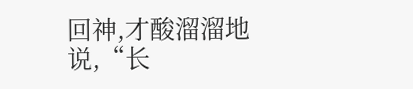回神,才酸溜溜地说,“长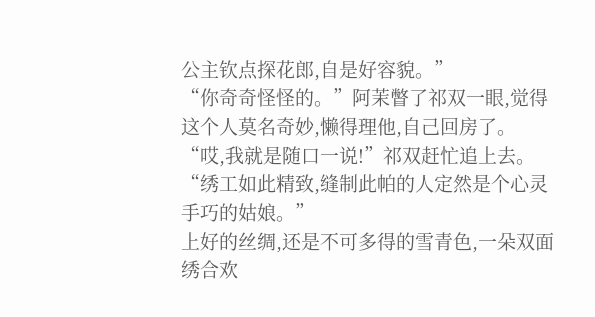公主钦点探花郎,自是好容貌。”
“你奇奇怪怪的。”阿茉瞥了祁双一眼,觉得这个人莫名奇妙,懒得理他,自己回房了。
“哎,我就是随口一说!”祁双赶忙追上去。
“绣工如此精致,缝制此帕的人定然是个心灵手巧的姑娘。”
上好的丝绸,还是不可多得的雪青色,一朵双面绣合欢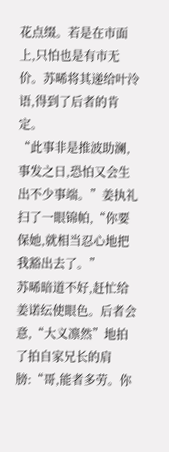花点缀。若是在市面上,只怕也是有市无价。苏晞将其递给叶泠语,得到了后者的肯定。
“此事非是推波助澜,事发之日,恐怕又会生出不少事端。”姜执礼扫了一眼锦帕,“你要保她,就相当忍心地把我豁出去了。”
苏晞暗道不好,赶忙给姜诺纭使眼色。后者会意,“大义凛然”地拍了拍自家兄长的肩膀:“哥,能者多劳。你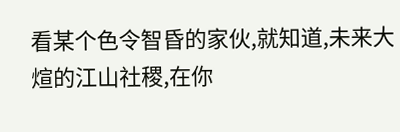看某个色令智昏的家伙,就知道,未来大煊的江山社稷,在你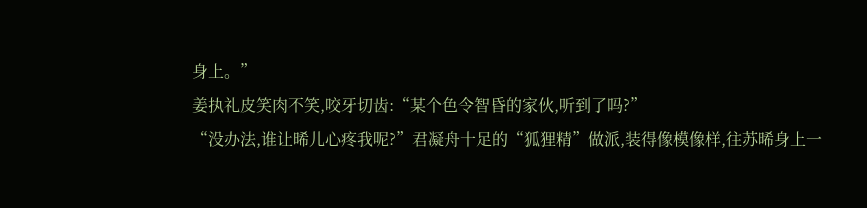身上。”
姜执礼皮笑肉不笑,咬牙切齿:“某个色令智昏的家伙,听到了吗?”
“没办法,谁让晞儿心疼我呢?”君凝舟十足的“狐狸精”做派,装得像模像样,往苏晞身上一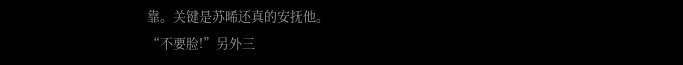靠。关键是苏晞还真的安抚他。
“不要脸!”另外三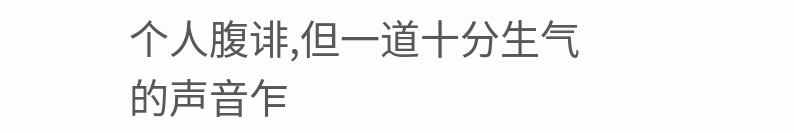个人腹诽,但一道十分生气的声音乍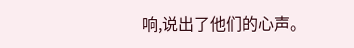响,说出了他们的心声。